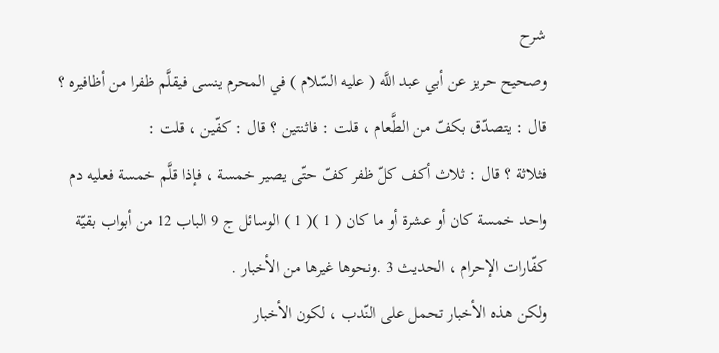شرح
وصحيح حريز عن أبي عبد اللَّه ( عليه السّلام ) في المحرم ينسى فيقلَّم ظفرا من أظافيره ؟ قال : يتصدّق بكفّ من الطَّعام ، قلت : فاثنتين ؟ قال : كفّين ، قلت :
فثلاثة ؟ قال : ثلاث أكف كلّ ظفر كفّ حتّى يصير خمسة ، فإذا قلَّم خمسة فعليه دم واحد خمسة كان أو عشرة أو ما كان ( 1 )( 1 ) الوسائل ج 9 الباب 12 من أبواب بقيّة كفّارات الإحرام ، الحديث 3 .ونحوها غيرها من الأخبار .
ولكن هذه الأخبار تحمل على النّدب ، لكون الأخبار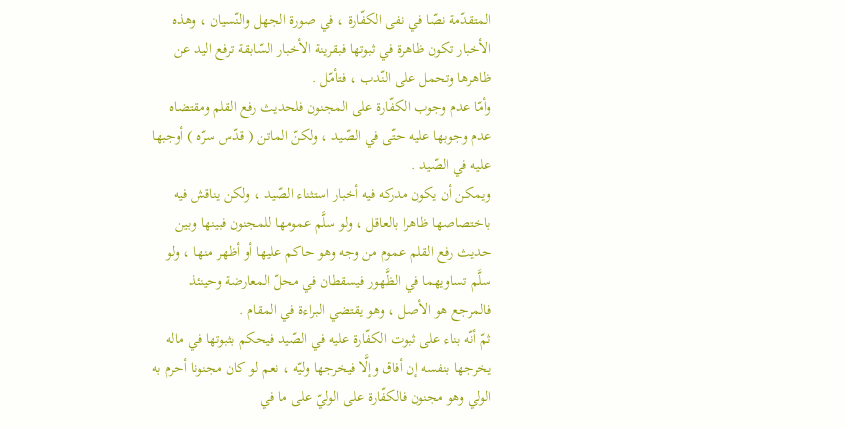المتقدّمة نصّا في نفى الكفّارة ، في صورة الجهل والنّسيان ، وهذه الأخبار تكون ظاهرة في ثبوتها فبقرينة الأخبار السّابقة ترفع اليد عن ظاهرها وتحمل على النّدب ، فتأمّل .
وأمّا عدم وجوب الكفّارة على المجنون فلحديث رفع القلم ومقتضاه عدم وجوبها عليه حتّى في الصّيد ، ولكنّ الماتن ( قدّس سرّه ) أوجبها عليه في الصّيد .
ويمكن أن يكون مدركه فيه أخبار استثناء الصّيد ، ولكن يناقش فيه باختصاصها ظاهرا بالعاقل ، ولو سلَّم عمومها للمجنون فبينها وبين حديث رفع القلم عموم من وجه وهو حاكم عليها أو أظهر منها ، ولو سلَّم تساويهما في الظَّهور فيسقطان في محلّ المعارضة وحينئذ فالمرجع هو الأصل ، وهو يقتضي البراءة في المقام .
ثمّ أنّه بناء على ثبوت الكفّارة عليه في الصّيد فيحكم بثبوتها في ماله يخرجها بنفسه إن أفاق وإلَّا فيخرجها وليّه ، نعم لو كان مجنونا أحرم به الولي وهو مجنون فالكفّارة على الوليّ على ما في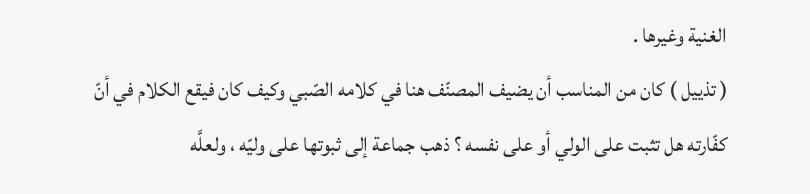الغنية وغيرها .
( تذييل ) كان من المناسب أن يضيف المصنّف هنا في كلامه الصّبي وكيف كان فيقع الكلام في أنّ كفّارته هل تثبت على الولي أو على نفسه ؟ ذهب جماعة إلى ثبوتها على وليّه ، ولعلَّه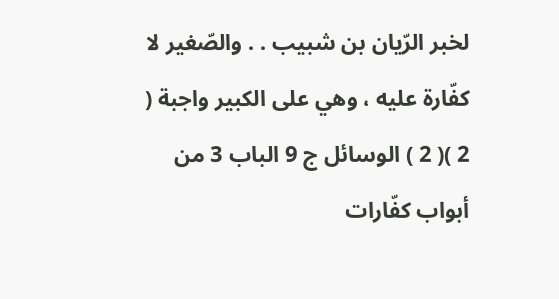لخبر الرّيان بن شبيب . . والصّغير لا كفّارة عليه ، وهي على الكبير واجبة ( 2 )( 2 ) الوسائل ج 9 الباب 3 من أبواب كفّارات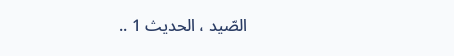الصّيد ، الحديث 1 ..